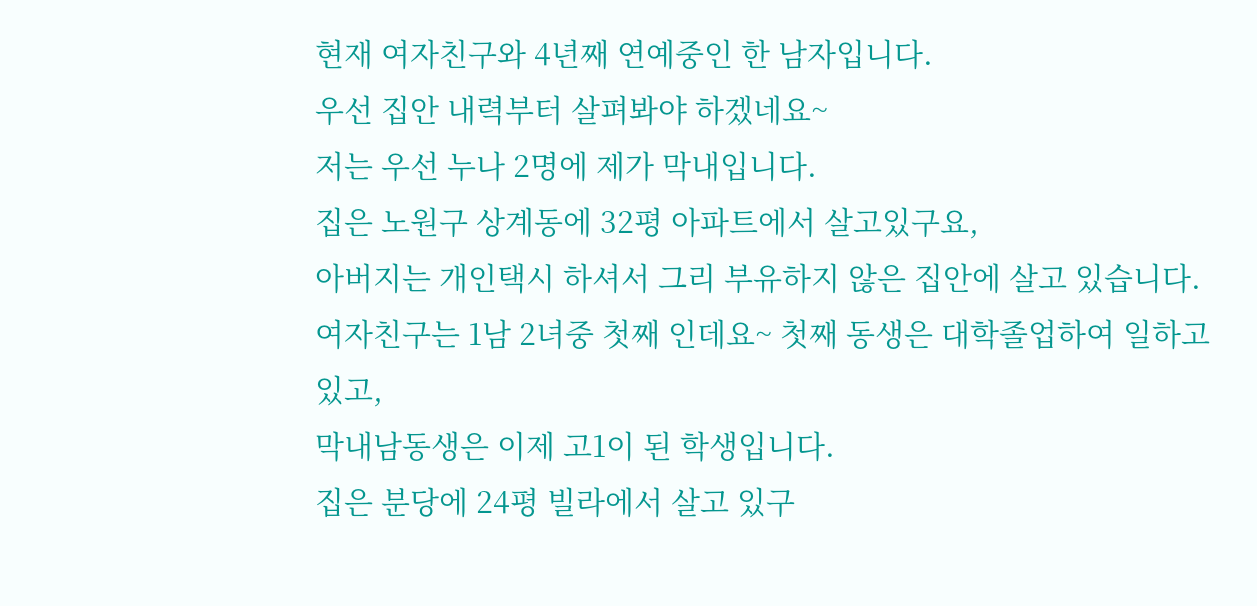현재 여자친구와 4년째 연예중인 한 남자입니다.
우선 집안 내력부터 살펴봐야 하겠네요~
저는 우선 누나 2명에 제가 막내입니다.
집은 노원구 상계동에 32평 아파트에서 살고있구요,
아버지는 개인택시 하셔서 그리 부유하지 않은 집안에 살고 있습니다.
여자친구는 1남 2녀중 첫째 인데요~ 첫째 동생은 대학졸업하여 일하고있고,
막내남동생은 이제 고1이 된 학생입니다.
집은 분당에 24평 빌라에서 살고 있구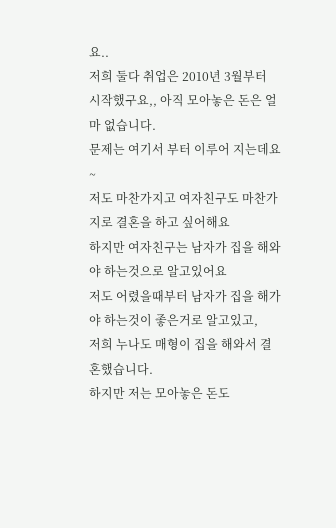요..
저희 둘다 취업은 2010년 3월부터 시작했구요,, 아직 모아놓은 돈은 얼마 없습니다.
문제는 여기서 부터 이루어 지는데요~
저도 마찬가지고 여자친구도 마찬가지로 결혼을 하고 싶어해요
하지만 여자친구는 남자가 집을 해와야 하는것으로 알고있어요
저도 어렸을때부터 남자가 집을 해가야 하는것이 좋은거로 알고있고,
저희 누나도 매형이 집을 해와서 결혼했습니다.
하지만 저는 모아놓은 돈도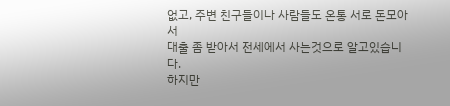없고, 주변 친구들이나 사람들도 온통 서로 돈모아서
대출 좀 받아서 전세에서 사는것으로 알고있습니다.
하지만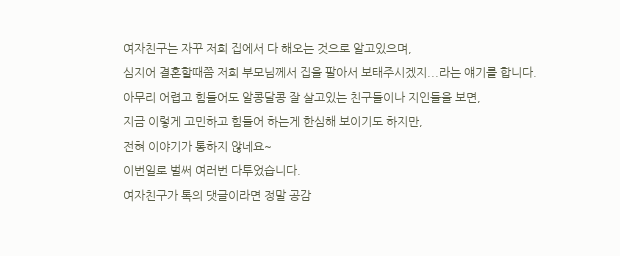여자친구는 자꾸 저희 집에서 다 해오는 것으로 알고있으며,
심지어 결혼할때쯤 저희 부모님께서 집을 팔아서 보태주시겠지...라는 얘기를 합니다.
아무리 어렵고 힘들어도 알콩달콩 잘 살고있는 친구들이나 지인들을 보면,
지금 이렇게 고민하고 힘들어 하는게 한심해 보이기도 하지만,
전혀 이야기가 통하지 않네요~
이번일로 벌써 여러번 다투었습니다.
여자친구가 톡의 댓글이라면 정말 공감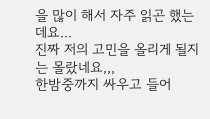을 많이 해서 자주 읽곤 했는데요...
진짜 저의 고민을 올리게 될지는 몰랐네요,,,
한밤중까지 싸우고 들어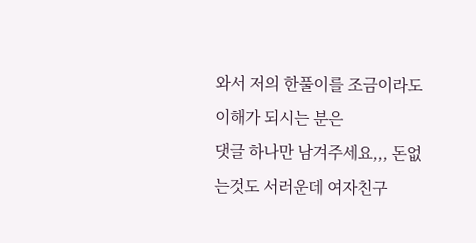와서 저의 한풀이를 조금이라도 이해가 되시는 분은
댓글 하나만 남겨주세요,,, 돈없는것도 서러운데 여자친구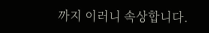까지 이러니 속상합니다.